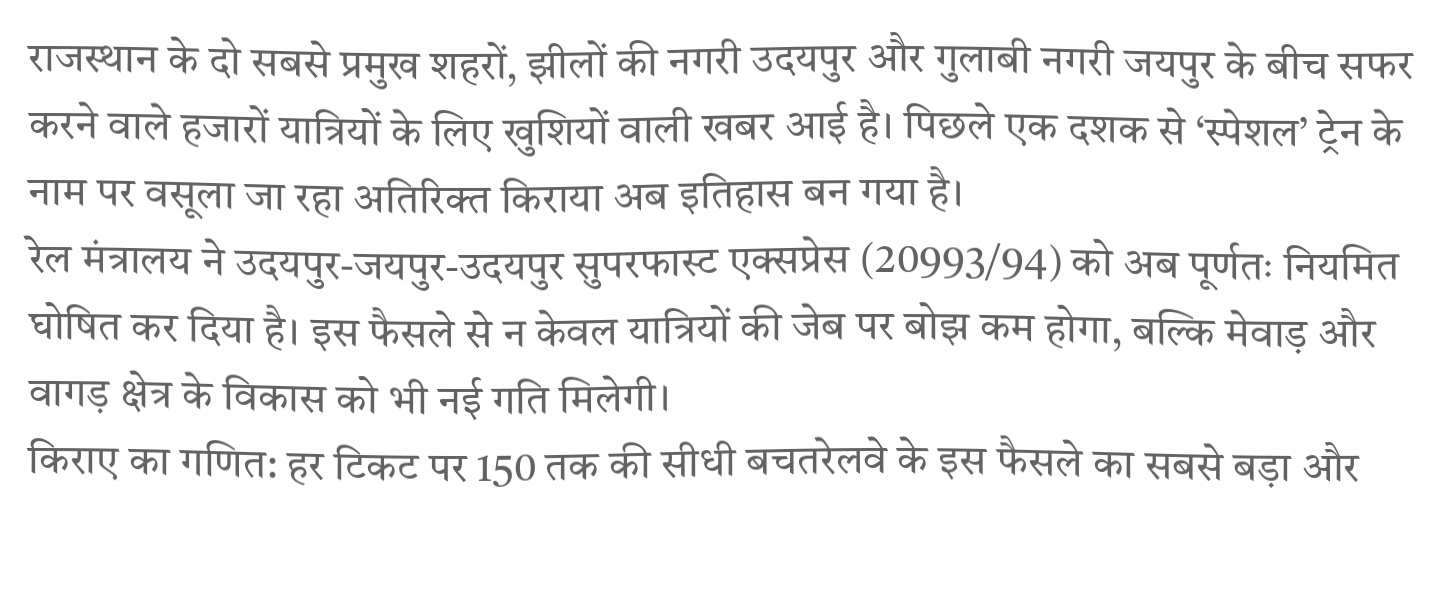राजस्थान के दो सबसे प्रमुख शहरों, झीलों की नगरी उदयपुर और गुलाबी नगरी जयपुर के बीच सफर करने वाले हजारों यात्रियों के लिए खुशियों वाली खबर आई है। पिछले एक दशक से ‘स्पेशल’ ट्रेन के नाम पर वसूला जा रहा अतिरिक्त किराया अब इतिहास बन गया है।
रेल मंत्रालय ने उदयपुर-जयपुर-उदयपुर सुपरफास्ट एक्सप्रेस (20993/94) को अब पूर्णतः नियमित घोषित कर दिया है। इस फैसले से न केवल यात्रियों की जेब पर बोझ कम होगा, बल्कि मेवाड़ और वागड़ क्षेत्र के विकास को भी नई गति मिलेगी।
किराए का गणित: हर टिकट पर 150 तक की सीधी बचतरेलवे के इस फैसले का सबसे बड़ा और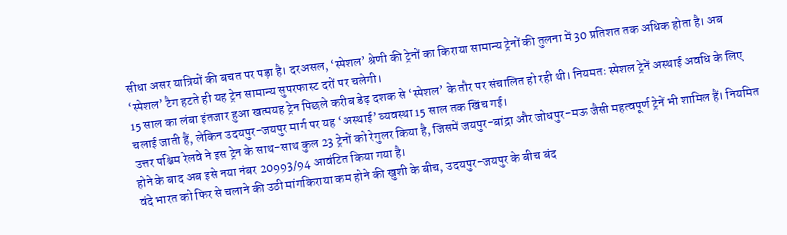सीधा असर यात्रियों की बचत पर पड़ा है। दरअसल, ‘स्पेशल’ श्रेणी की ट्रेनों का किराया सामान्य ट्रेनों की तुलना में 30 प्रतिशत तक अधिक होता है। अब ‘स्पेशल’ टैग हटते ही यह ट्रेन सामान्य सुपरफास्ट दरों पर चलेगी।
15 साल का लंबा इंतजार हुआ खत्मयह ट्रेन पिछले करीब डेढ़ दशक से ‘स्पेशल’ के तौर पर संचालित हो रही थी। नियमतः स्पेशल ट्रेनें अस्थाई अवधि के लिए चलाई जाती हैं, लेकिन उदयपुर-जयपुर मार्ग पर यह ‘अस्थाई’ व्यवस्था 15 साल तक खिंच गई।
उत्तर पश्चिम रेलवे ने इस ट्रेन के साथ-साथ कुल 23 ट्रेनों को रेगुलर किया है, जिसमें जयपुर-बांद्रा और जोधपुर-मऊ जैसी महत्वपूर्ण ट्रेनें भी शामिल हैं। नियमित होने के बाद अब इसे नया नंबर 20993/94 आवंटित किया गया है।
वंदे भारत को फिर से चलाने की उठी मांगकिराया कम होने की खुशी के बीच, उदयपुर-जयपुर के बीच बंद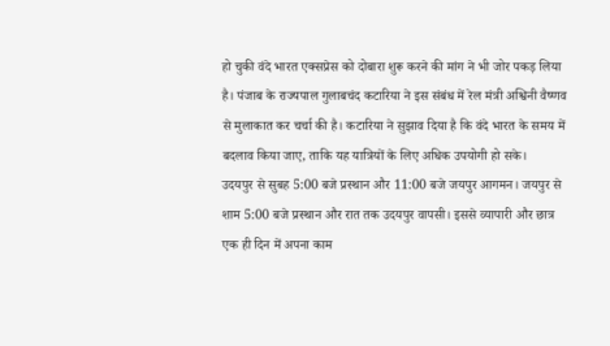हो चुकी वंदे भारत एक्सप्रेस को दोबारा शुरू करने की मांग ने भी जोर पकड़ लिया है। पंजाब के राज्यपाल गुलाबचंद कटारिया ने इस संबंध में रेल मंत्री अश्विनी वैष्णव से मुलाकात कर चर्चा की है। कटारिया ने सुझाव दिया है कि वंदे भारत के समय में बदलाव किया जाए, ताकि यह यात्रियों के लिए अधिक उपयोगी हो सके।
उदयपुर से सुबह 5:00 बजे प्रस्थान और 11:00 बजे जयपुर आगमन। जयपुर से शाम 5:00 बजे प्रस्थान और रात तक उदयपुर वापसी। इससे व्यापारी और छात्र एक ही दिन में अपना काम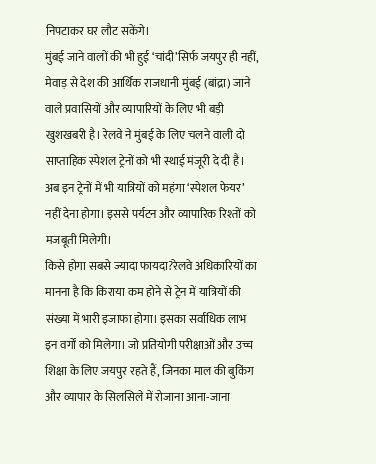निपटाकर घर लौट सकेंगे।
मुंबई जाने वालों की भी हुई ‘चांदी’सिर्फ जयपुर ही नहीं, मेवाड़ से देश की आर्थिक राजधानी मुंबई (बांद्रा) जाने वाले प्रवासियों और व्यापारियों के लिए भी बड़ी खुशखबरी है। रेलवे ने मुंबई के लिए चलने वाली दो साप्ताहिक स्पेशल ट्रेनों को भी स्थाई मंजूरी दे दी है। अब इन ट्रेनों में भी यात्रियों को महंगा ‘स्पेशल फेयर’ नहीं देना होगा। इससे पर्यटन और व्यापारिक रिश्तों को मजबूती मिलेगी।
किसे होगा सबसे ज्यादा फायदा?रेलवे अधिकारियों का मानना है कि किराया कम होने से ट्रेन में यात्रियों की संख्या में भारी इजाफा होगा। इसका सर्वाधिक लाभ इन वर्गों को मिलेगा। जो प्रतियोगी परीक्षाओं और उच्च शिक्षा के लिए जयपुर रहते हैं, जिनका माल की बुकिंग और व्यापार के सिलसिले में रोजाना आना-जाना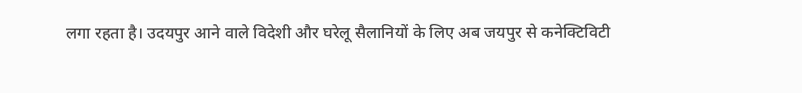लगा रहता है। उदयपुर आने वाले विदेशी और घरेलू सैलानियों के लिए अब जयपुर से कनेक्टिविटी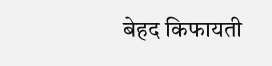बेहद किफायती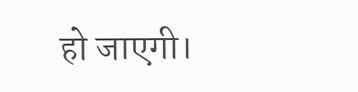हो जाएगी।